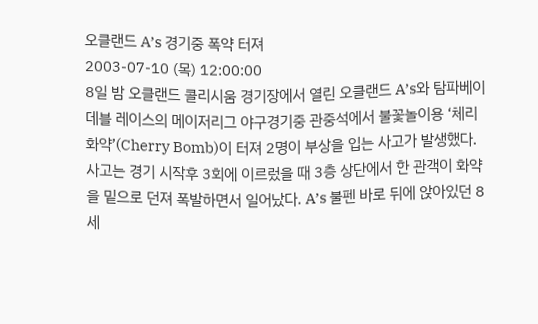오클랜드 A’s 경기중 폭약 터져
2003-07-10 (목) 12:00:00
8일 밤 오클랜드 콜리시움 경기장에서 열린 오클랜드 A’s와 탐파베이 데블 레이스의 메이저리그 야구경기중 관중석에서 불꽃놀이용 ‘체리 화약’(Cherry Bomb)이 터져 2명이 부상을 입는 사고가 발생했다.
사고는 경기 시작후 3회에 이르렀을 때 3층 상단에서 한 관객이 화약을 밑으로 던져 폭발하면서 일어났다. A’s 불펜 바로 뒤에 앉아있던 8세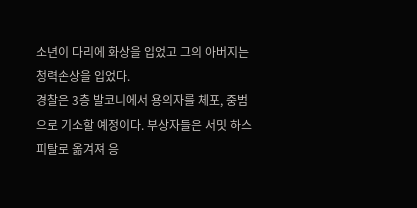소년이 다리에 화상을 입었고 그의 아버지는 청력손상을 입었다.
경찰은 3층 발코니에서 용의자를 체포, 중범으로 기소할 예정이다. 부상자들은 서밋 하스피탈로 옮겨져 응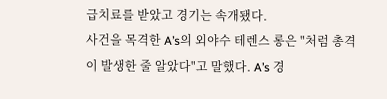급치료를 받았고 경기는 속개됐다.
사건을 목격한 A’s의 외야수 테렌스 롱은 "처럼 총격이 발생한 줄 알았다"고 말했다. A’s 경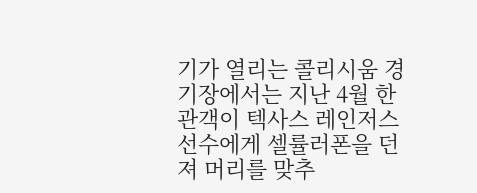기가 열리는 콜리시움 경기장에서는 지난 4월 한 관객이 텍사스 레인저스 선수에게 셀률러폰을 던져 머리를 맞추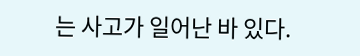는 사고가 일어난 바 있다.